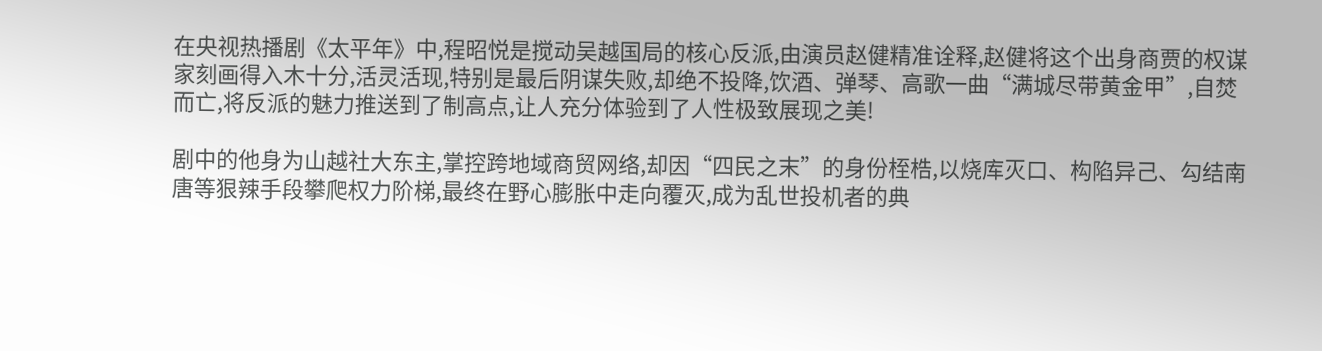在央视热播剧《太平年》中,程昭悦是搅动吴越国局的核心反派,由演员赵健精准诠释,赵健将这个出身商贾的权谋家刻画得入木十分,活灵活现,特别是最后阴谋失败,却绝不投降,饮酒、弹琴、高歌一曲“满城尽带黄金甲”,自焚而亡,将反派的魅力推送到了制高点,让人充分体验到了人性极致展现之美!

剧中的他身为山越社大东主,掌控跨地域商贸网络,却因“四民之末”的身份桎梏,以烧库灭口、构陷异己、勾结南唐等狠辣手段攀爬权力阶梯,最终在野心膨胀中走向覆灭,成为乱世投机者的典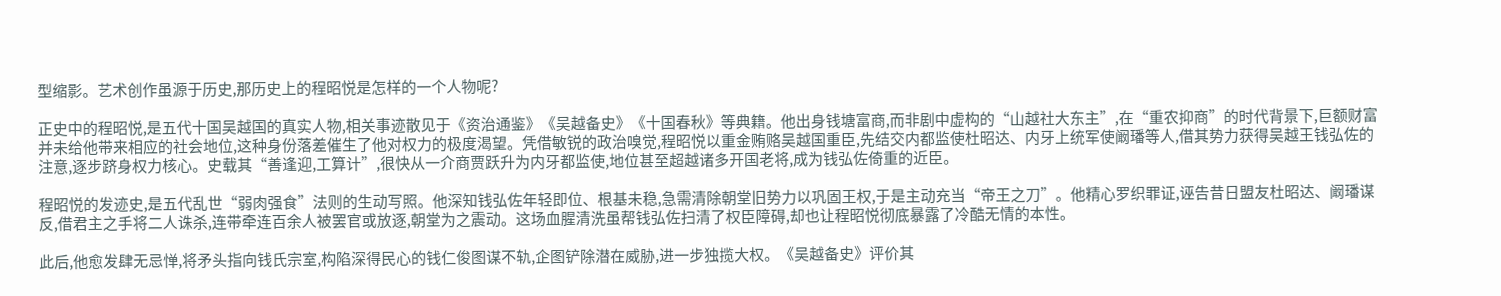型缩影。艺术创作虽源于历史,那历史上的程昭悦是怎样的一个人物呢?

正史中的程昭悦,是五代十国吴越国的真实人物,相关事迹散见于《资治通鉴》《吴越备史》《十国春秋》等典籍。他出身钱塘富商,而非剧中虚构的“山越社大东主”,在“重农抑商”的时代背景下,巨额财富并未给他带来相应的社会地位,这种身份落差催生了他对权力的极度渴望。凭借敏锐的政治嗅觉,程昭悦以重金贿赂吴越国重臣,先结交内都监使杜昭达、内牙上统军使阚璠等人,借其势力获得吴越王钱弘佐的注意,逐步跻身权力核心。史载其“善逢迎,工算计”,很快从一介商贾跃升为内牙都监使,地位甚至超越诸多开国老将,成为钱弘佐倚重的近臣。

程昭悦的发迹史,是五代乱世“弱肉强食”法则的生动写照。他深知钱弘佐年轻即位、根基未稳,急需清除朝堂旧势力以巩固王权,于是主动充当“帝王之刀”。他精心罗织罪证,诬告昔日盟友杜昭达、阚璠谋反,借君主之手将二人诛杀,连带牵连百余人被罢官或放逐,朝堂为之震动。这场血腥清洗虽帮钱弘佐扫清了权臣障碍,却也让程昭悦彻底暴露了冷酷无情的本性。

此后,他愈发肆无忌惮,将矛头指向钱氏宗室,构陷深得民心的钱仁俊图谋不轨,企图铲除潜在威胁,进一步独揽大权。《吴越备史》评价其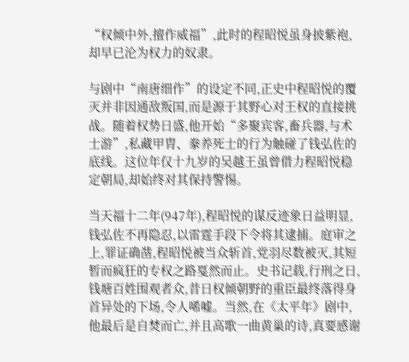“权倾中外,擅作威福”,此时的程昭悦虽身披紫袍,却早已沦为权力的奴隶。

与剧中“南唐细作”的设定不同,正史中程昭悦的覆灭并非因通敌叛国,而是源于其野心对王权的直接挑战。随着权势日盛,他开始“多聚宾客,畜兵器,与术士游”,私藏甲胄、豢养死士的行为触碰了钱弘佐的底线。这位年仅十九岁的吴越王虽曾借力程昭悦稳定朝局,却始终对其保持警惕。

当天福十二年(947年),程昭悦的谋反迹象日益明显,钱弘佐不再隐忍,以雷霆手段下令将其逮捕。庭审之上,罪证确凿,程昭悦被当众斩首,党羽尽数被灭,其短暂而疯狂的专权之路戛然而止。史书记载,行刑之日,钱塘百姓围观者众,昔日权倾朝野的重臣最终落得身首异处的下场,令人唏嘘。当然,在《太平年》剧中,他最后是自焚而亡,并且高歌一曲黄巢的诗,真要感谢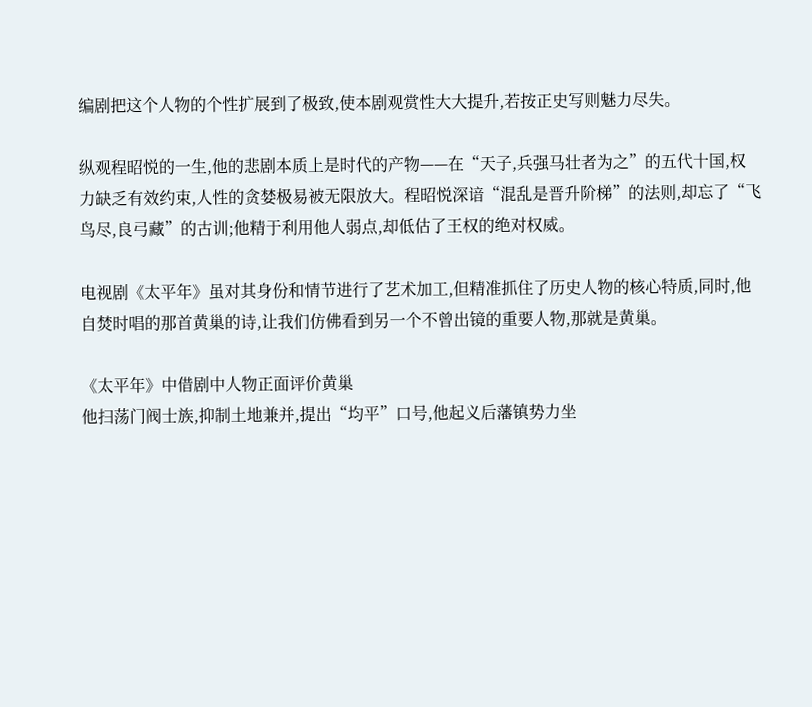编剧把这个人物的个性扩展到了极致,使本剧观赏性大大提升,若按正史写则魅力尽失。

纵观程昭悦的一生,他的悲剧本质上是时代的产物——在“天子,兵强马壮者为之”的五代十国,权力缺乏有效约束,人性的贪婪极易被无限放大。程昭悦深谙“混乱是晋升阶梯”的法则,却忘了“飞鸟尽,良弓藏”的古训;他精于利用他人弱点,却低估了王权的绝对权威。

电视剧《太平年》虽对其身份和情节进行了艺术加工,但精准抓住了历史人物的核心特质,同时,他自焚时唱的那首黄巢的诗,让我们仿佛看到另一个不曾出镜的重要人物,那就是黄巢。

《太平年》中借剧中人物正面评价黄巢
他扫荡门阀士族,抑制土地兼并,提出“均平”口号,他起义后藩镇势力坐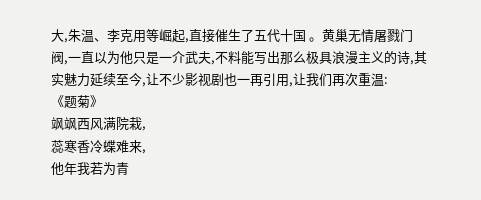大,朱温、李克用等崛起,直接催生了五代十国 。黄巢无情屠戮门阀,一直以为他只是一介武夫,不料能写出那么极具浪漫主义的诗,其实魅力延续至今,让不少影视剧也一再引用,让我们再次重温:
《题菊》
飒飒西风满院栽,
蕊寒香冷蝶难来,
他年我若为青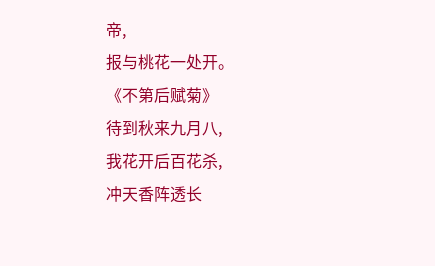帝,
报与桃花一处开。
《不第后赋菊》
待到秋来九月八,
我花开后百花杀,
冲天香阵透长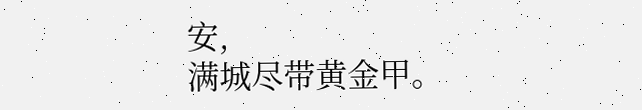安,
满城尽带黄金甲。